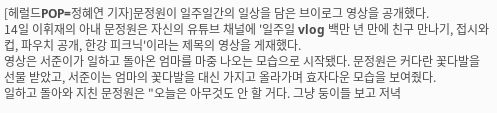[헤럴드POP=정혜연 기자]문정원이 일주일간의 일상을 담은 브이로그 영상을 공개했다.
14일 이휘재의 아내 문정원은 자신의 유튜브 채널에 '일주일 vlog 백만 년 만에 친구 만나기, 접시와 컵, 파우치 공개, 한강 피크닉'이라는 제목의 영상을 게재했다.
영상은 서준이가 일하고 돌아온 엄마를 마중 나오는 모습으로 시작됐다. 문정원은 커다란 꽃다발을 선물 받았고, 서준이는 엄마의 꽃다발을 대신 가지고 올라가며 효자다운 모습을 보여줬다.
일하고 돌아와 지친 문정원은 "오늘은 아무것도 안 할 거다. 그냥 둥이들 보고 저녁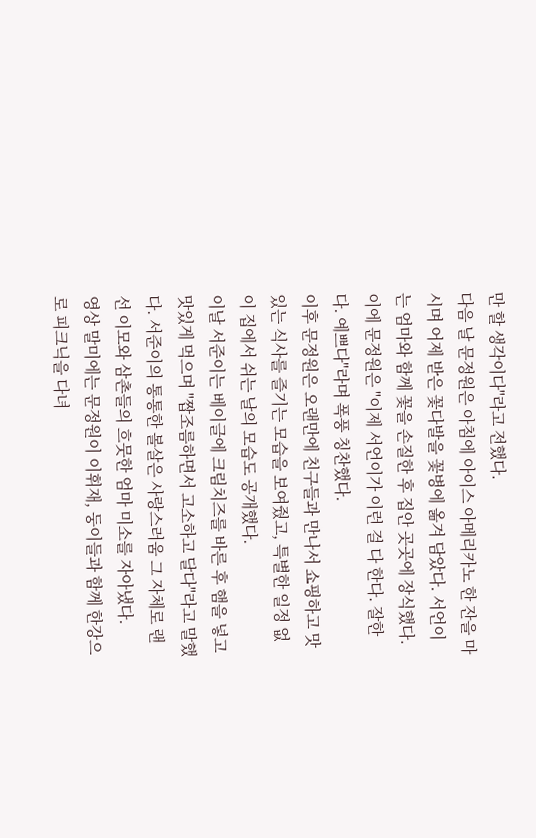만 할 생각이다"라고 전했다.
다음 날 문정원은 아침에 아이스 아메리카노 한 잔을 마시며 어제 받은 꽃다발을 꽃병에 옮겨 담았다. 서언이는 엄마와 함께 꽃을 손질한 후 집안 곳곳에 장식했다.
이에 문정원은 "이제 서언이가 이런 걸 다 한다. 잘한다. 예쁘다"라며 폭풍 칭찬했다.
이후 문정원은 오랜만에 친구들과 만나서 쇼핑하고 맛있는 식사를 즐기는 모습을 보여줬고, 특별한 일정 없이 집에서 쉬는 날의 모습도 공개했다.
이날 서준이는 베이글에 크림치즈를 바른 후 햄을 넣고 맛있게 먹으며 "짭조름하면서 고소하고 달다"라고 말했다. 서준이의 통통한 볼살은 사랑스러움 그 자체로 랜선 이모와 삼촌들의 흐뭇한 엄마 미소를 자아냈다.
영상 말미에는 문정원이 이휘재, 둥이들과 함께 한강으로 피크닉을 다녀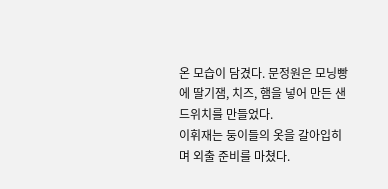온 모습이 담겼다. 문정원은 모닝빵에 딸기잼, 치즈, 햄을 넣어 만든 샌드위치를 만들었다.
이휘재는 둥이들의 옷을 갈아입히며 외출 준비를 마쳤다.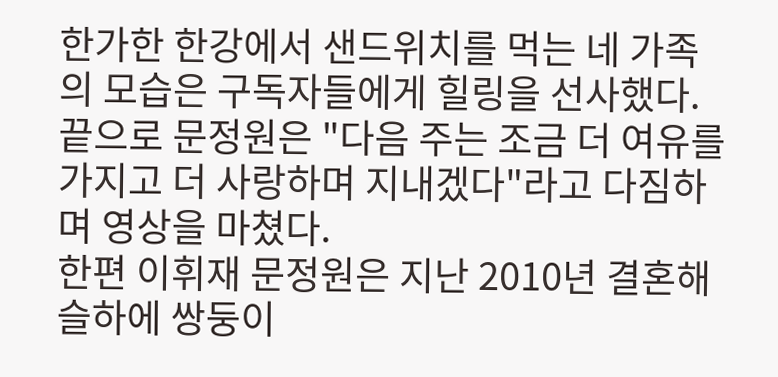한가한 한강에서 샌드위치를 먹는 네 가족의 모습은 구독자들에게 힐링을 선사했다.
끝으로 문정원은 "다음 주는 조금 더 여유를 가지고 더 사랑하며 지내겠다"라고 다짐하며 영상을 마쳤다.
한편 이휘재 문정원은 지난 2010년 결혼해 슬하에 쌍둥이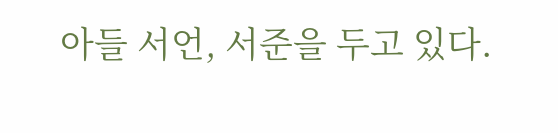아들 서언, 서준을 두고 있다.